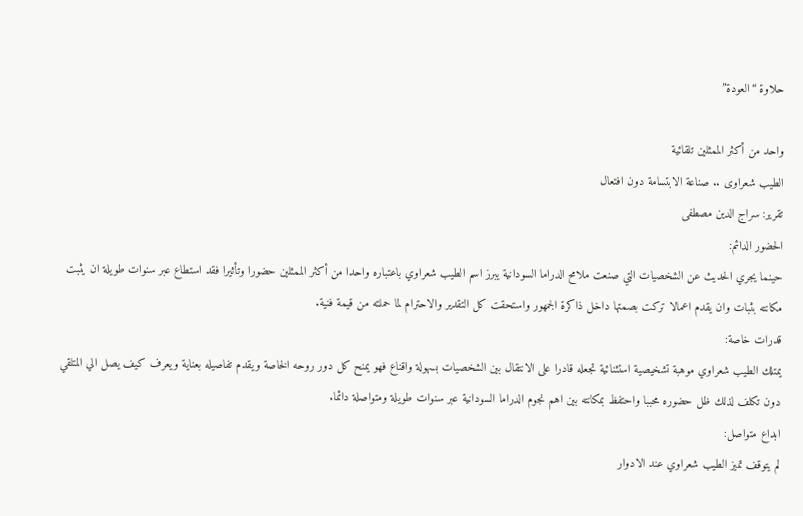حلاوة “العودة”

واحد من أكثر الممثلين تلقائية
الطيب شعراوى .. صناعة الابتسامة دون افتعال
تقرير: سراج الدين مصطفى
الحضور الدائم:
حينما يجري الحديث عن الشخصيات التي صنعت ملامح الدراما السودانية يبرز اسم الطيب شعراوي باعتباره واحدا من أكثر الممثلين حضورا وتأثيرا فقد استطاع عبر سنوات طويلة ان يثبت مكانته بثبات وان يقدم اعمالا تركت بصمتها داخل ذاكرة الجمهور واستحقت كل التقدير والاحترام لما حملته من قيمة فنية.
قدرات خاصة:
يمتلك الطيب شعراوي موهبة تشخيصية استثنائية تجعله قادرا على الانتقال بين الشخصيات بسهولة واقناع فهو يمنح كل دور روحه الخاصة ويقدم تفاصيله بعناية ويعرف كيف يصل الي المتلقي دون تكلف لذلك ظل حضوره محببا واحتفظ بمكانته بين اهم نجوم الدراما السودانية عبر سنوات طويلة ومتواصلة دائما.
ابداع متواصل:
لم يتوقف تميز الطيب شعراوي عند الادوار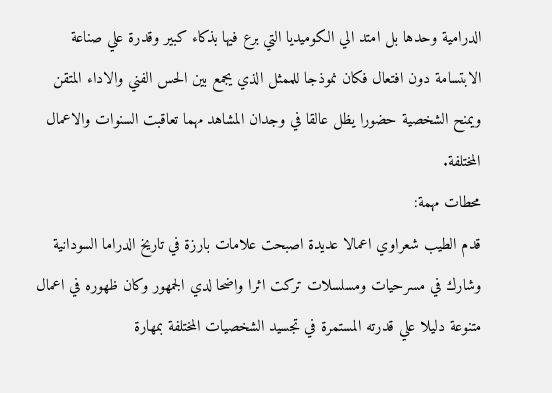الدرامية وحدها بل امتد الي الكوميديا التي برع فيها بذكاء كبير وقدرة علي صناعة الابتسامة دون افتعال فكان نموذجا للممثل الذي يجمع بين الحس الفني والاداء المتقن ويمنح الشخصية حضورا يظل عالقا في وجدان المشاهد مهما تعاقبت السنوات والاعمال المختلفة.
محطات مهمة:
قدم الطيب شعراوي اعمالا عديدة اصبحت علامات بارزة في تاريخ الدراما السودانية وشارك في مسرحيات ومسلسلات تركت اثرا واضحا لدي الجمهور وكان ظهوره في اعمال متنوعة دليلا علي قدرته المستمرة في تجسيد الشخصيات المختلفة بمهارة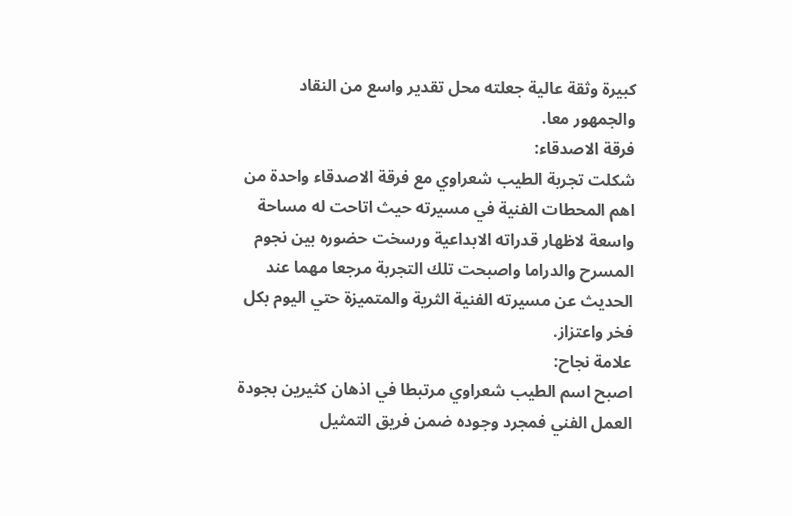كبيرة وثقة عالية جعلته محل تقدير واسع من النقاد والجمهور معا.
فرقة الاصدقاء:
شكلت تجربة الطيب شعراوي مع فرقة الاصدقاء واحدة من اهم المحطات الفنية في مسيرته حيث اتاحت له مساحة واسعة لاظهار قدراته الابداعية ورسخت حضوره بين نجوم المسرح والدراما واصبحت تلك التجربة مرجعا مهما عند الحديث عن مسيرته الفنية الثرية والمتميزة حتي اليوم بكل فخر واعتزاز.
علامة نجاح:
اصبح اسم الطيب شعراوي مرتبطا في اذهان كثيرين بجودة العمل الفني فمجرد وجوده ضمن فريق التمثيل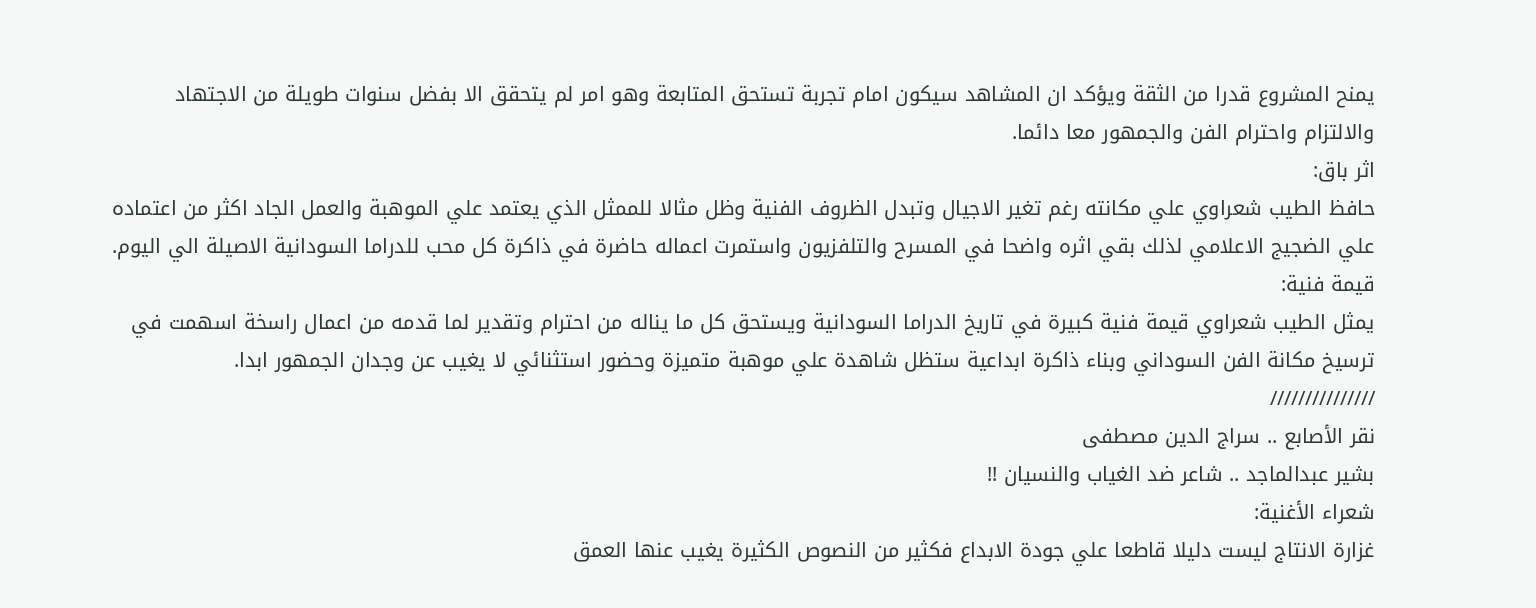يمنح المشروع قدرا من الثقة ويؤكد ان المشاهد سيكون امام تجربة تستحق المتابعة وهو امر لم يتحقق الا بفضل سنوات طويلة من الاجتهاد والالتزام واحترام الفن والجمهور معا دائما.
اثر باق:
حافظ الطيب شعراوي علي مكانته رغم تغير الاجيال وتبدل الظروف الفنية وظل مثالا للممثل الذي يعتمد علي الموهبة والعمل الجاد اكثر من اعتماده علي الضجيج الاعلامي لذلك بقي اثره واضحا في المسرح والتلفزيون واستمرت اعماله حاضرة في ذاكرة كل محب للدراما السودانية الاصيلة الي اليوم.
قيمة فنية:
يمثل الطيب شعراوي قيمة فنية كبيرة في تاريخ الدراما السودانية ويستحق كل ما يناله من احترام وتقدير لما قدمه من اعمال راسخة اسهمت في ترسيخ مكانة الفن السوداني وبناء ذاكرة ابداعية ستظل شاهدة علي موهبة متميزة وحضور استثنائي لا يغيب عن وجدان الجمهور ابدا.
///////////////
نقر الأصابع .. سراج الدين مصطفى
بشير عبدالماجد .. شاعر ضد الغياب والنسيان !!
شعراء الأغنية:
غزارة الانتاج ليست دليلا قاطعا علي جودة الابداع فكثير من النصوص الكثيرة يغيب عنها العمق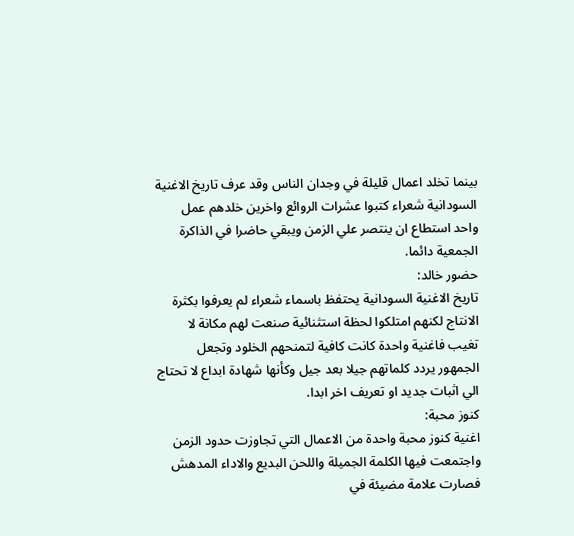بينما تخلد اعمال قليلة في وجدان الناس وقد عرف تاريخ الاغنية السودانية شعراء كتبوا عشرات الروائع واخرين خلدهم عمل واحد استطاع ان ينتصر علي الزمن ويبقي حاضرا في الذاكرة الجمعية دائما.
حضور خالد:
تاريخ الاغنية السودانية يحتفظ باسماء شعراء لم يعرفوا بكثرة الانتاج لكنهم امتلكوا لحظة استثنائية صنعت لهم مكانة لا تغيب فاغنية واحدة كانت كافية لتمنحهم الخلود وتجعل الجمهور يردد كلماتهم جيلا بعد جيل وكأنها شهادة ابداع لا تحتاج الي اثبات جديد او تعريف اخر ابدا.
كنوز محبة:
اغنية كنوز محبة واحدة من الاعمال التي تجاوزت حدود الزمن واجتمعت فيها الكلمة الجميلة واللحن البديع والاداء المدهش فصارت علامة مضيئة في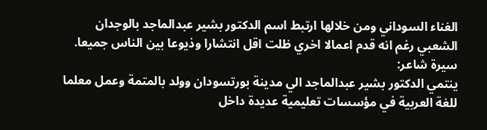الغناء السوداني ومن خلالها ارتبط اسم الدكتور بشير عبدالماجد بالوجدان الشعبي رغم انه قدم اعمالا اخري ظلت اقل انتشارا وذيوعا بين الناس جميعا.
سيرة شاعر:
ينتمي الدكتور بشير عبدالماجد الي مدينة بورتسودان وولد بالمتمة وعمل معلما للغة العربية في مؤسسات تعليمية عديدة داخل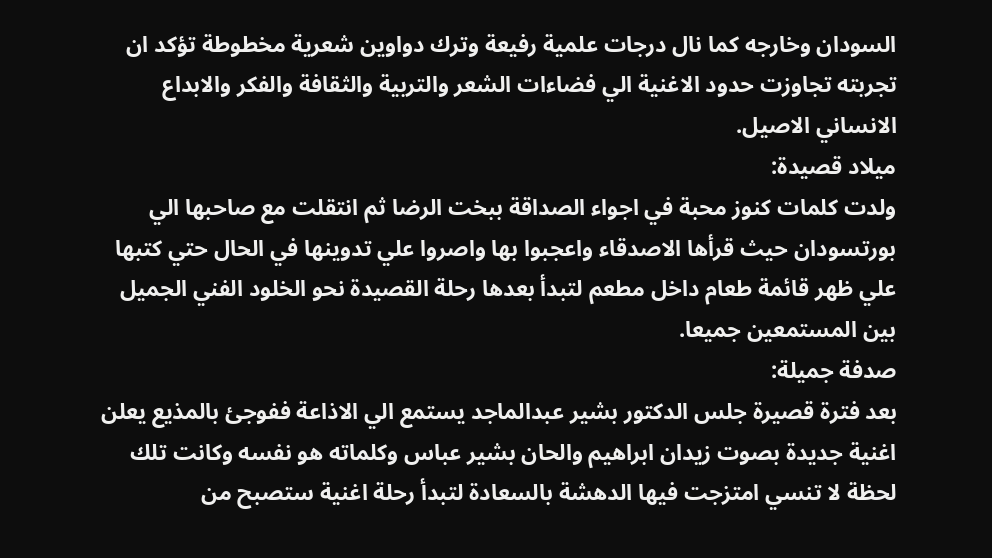السودان وخارجه كما نال درجات علمية رفيعة وترك دواوين شعرية مخطوطة تؤكد ان تجربته تجاوزت حدود الاغنية الي فضاءات الشعر والتربية والثقافة والفكر والابداع الانساني الاصيل.
ميلاد قصيدة:
ولدت كلمات كنوز محبة في اجواء الصداقة ببخت الرضا ثم انتقلت مع صاحبها الي بورتسودان حيث قرأها الاصدقاء واعجبوا بها واصروا علي تدوينها في الحال حتي كتبها علي ظهر قائمة طعام داخل مطعم لتبدأ بعدها رحلة القصيدة نحو الخلود الفني الجميل بين المستمعين جميعا.
صدفة جميلة:
بعد فترة قصيرة جلس الدكتور بشير عبدالماجد يستمع الي الاذاعة ففوجئ بالمذيع يعلن اغنية جديدة بصوت زيدان ابراهيم والحان بشير عباس وكلماته هو نفسه وكانت تلك لحظة لا تنسي امتزجت فيها الدهشة بالسعادة لتبدأ رحلة اغنية ستصبح من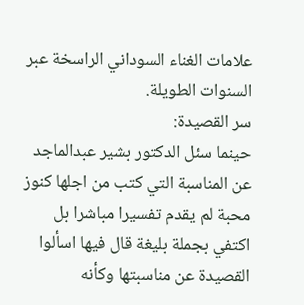علامات الغناء السوداني الراسخة عبر السنوات الطويلة.
سر القصيدة:
حينما سئل الدكتور بشير عبدالماجد عن المناسبة التي كتب من اجلها كنوز محبة لم يقدم تفسيرا مباشرا بل اكتفي بجملة بليغة قال فيها اسألوا القصيدة عن مناسبتها وكأنه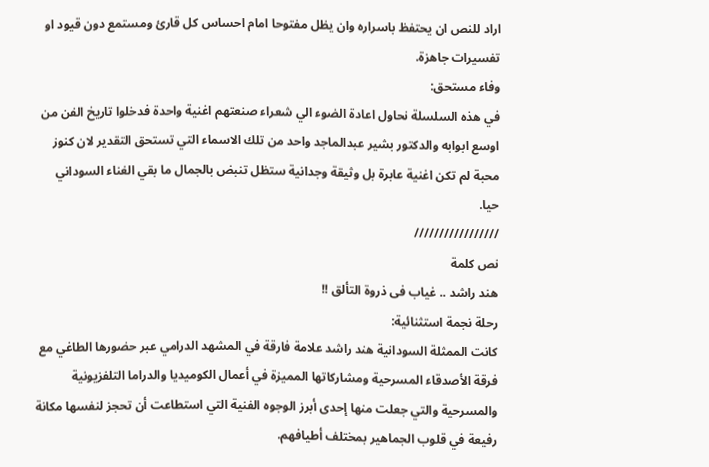اراد للنص ان يحتفظ باسراره وان يظل مفتوحا امام احساس كل قارئ ومستمع دون قيود او تفسيرات جاهزة.
وفاء مستحق:
في هذه السلسلة نحاول اعادة الضوء الي شعراء صنعتهم اغنية واحدة فدخلوا تاريخ الفن من اوسع ابوابه والدكتور بشير عبدالماجد واحد من تلك الاسماء التي تستحق التقدير لان كنوز محبة لم تكن اغنية عابرة بل وثيقة وجدانية ستظل تنبض بالجمال ما بقي الغناء السوداني حيا.
/////////////////
نص كلمة
هند راشد .. غياب فى ذروة التألق !!
رحلة نجمة استثنائية:
كانت الممثلة السودانية هند راشد علامة فارقة في المشهد الدرامي عبر حضورها الطاغي مع فرقة الأصدقاء المسرحية ومشاركاتها المميزة في أعمال الكوميديا والدراما التلفزيونية والمسرحية والتي جعلت منها إحدى أبرز الوجوه الفنية التي استطاعت أن تحجز لنفسها مكانة رفيعة في قلوب الجماهير بمختلف أطيافهم.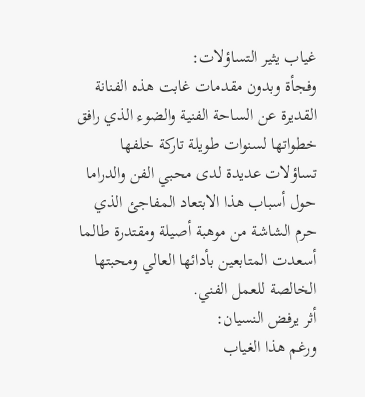غياب يثير التساؤلات:
وفجأة وبدون مقدمات غابت هذه الفنانة القديرة عن الساحة الفنية والضوء الذي رافق خطواتها لسنوات طويلة تاركة خلفها تساؤلات عديدة لدى محبي الفن والدراما حول أسباب هذا الابتعاد المفاجئ الذي حرم الشاشة من موهبة أصيلة ومقتدرة طالما أسعدت المتابعين بأدائها العالي ومحبتها الخالصة للعمل الفني.
أثر يرفض النسيان:
ورغم هذا الغياب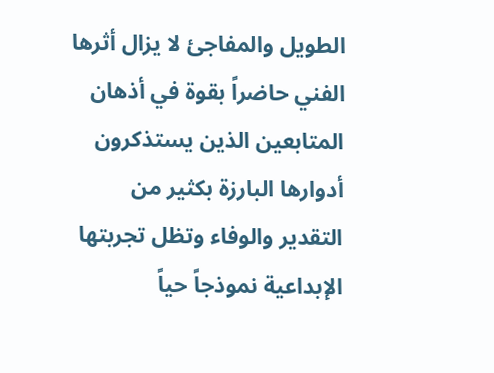الطويل والمفاجئ لا يزال أثرها الفني حاضراً بقوة في أذهان المتابعين الذين يستذكرون أدوارها البارزة بكثير من التقدير والوفاء وتظل تجربتها الإبداعية نموذجاً حياً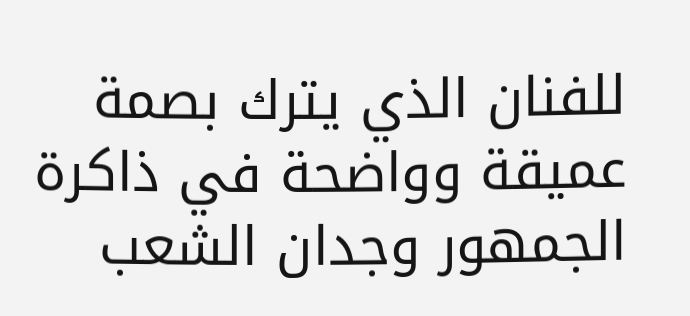للفنان الذي يترك بصمة عميقة وواضحة في ذاكرة الجمهور وجدان الشعب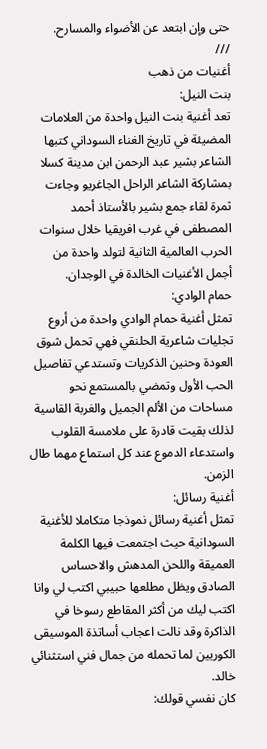حتى وإن ابتعد عن الأضواء والمسارح.
///
أغنيات من ذهب
بنت النيل:
تعد أغنية بنت النيل واحدة من العلامات المضيئة في تاريخ الغناء السوداني كتبها الشاعر بشير عبد الرحمن ابن مدينة كسلا بمشاركة الشاعر الراحل الجاغريو وجاءت ثمرة لقاء جمع بشير بالأستاذ أحمد المصطفى في غرب افريقيا خلال سنوات الحرب العالمية الثانية لتولد واحدة من أجمل الأغنيات الخالدة في الوجدان.
حمام الوادي:
تمثل أغنية حمام الوادي واحدة من أروع تجليات شاعرية الحلنقي فهي تحمل شوق العودة وحنين الذكريات وتستدعي تفاصيل الحب الأول وتمضي بالمستمع نحو مساحات من الألم الجميل والغربة القاسية لذلك بقيت قادرة على ملامسة القلوب واستدعاء الدموع عند كل استماع مهما طال الزمن.
أغنية رسائل:
تمثل أغنية رسائل نموذجا متكاملا للأغنية السودانية حيث اجتمعت فيها الكلمة العميقة واللحن المدهش والاحساس الصادق ويظل مطلعها حبيبي اكتب لي وانا اكتب ليك من أكثر المقاطع رسوخا في الذاكرة وقد نالت اعجاب أساتذة الموسيقى الكوريين لما تحمله من جمال فني استثنائي خالد.
كان نفسي قولك: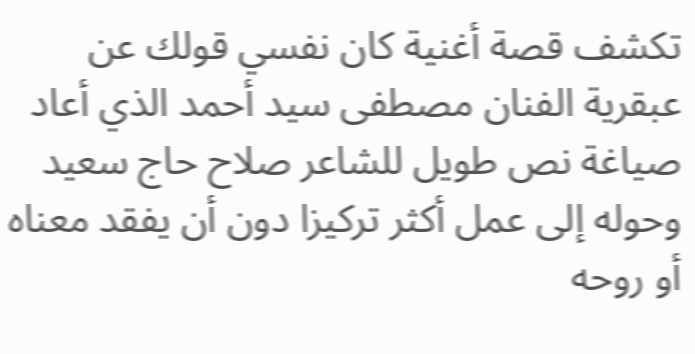تكشف قصة أغنية كان نفسي قولك عن عبقرية الفنان مصطفى سيد أحمد الذي أعاد صياغة نص طويل للشاعر صلاح حاج سعيد وحوله إلى عمل أكثر تركيزا دون أن يفقد معناه أو روحه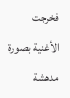فخرجت الأغنية بصورة مدهشة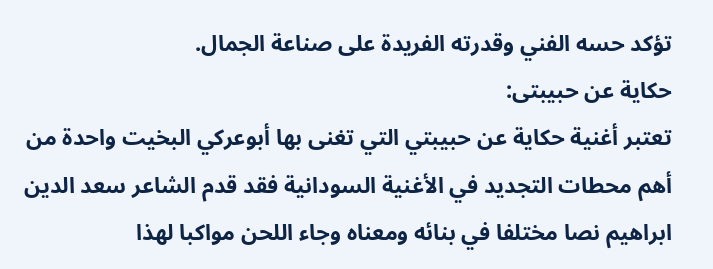تؤكد حسه الفني وقدرته الفريدة على صناعة الجمال.
حكاية عن حبيبتى:
تعتبر أغنية حكاية عن حبيبتي التي تغنى بها أبوعركي البخيت واحدة من أهم محطات التجديد في الأغنية السودانية فقد قدم الشاعر سعد الدين ابراهيم نصا مختلفا في بنائه ومعناه وجاء اللحن مواكبا لهذا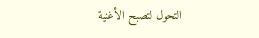التحول لتصبح الأغنية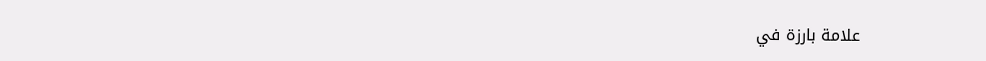علامة بارزة في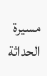مسيرة الحداثة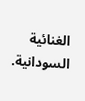الغنائية السودانية.